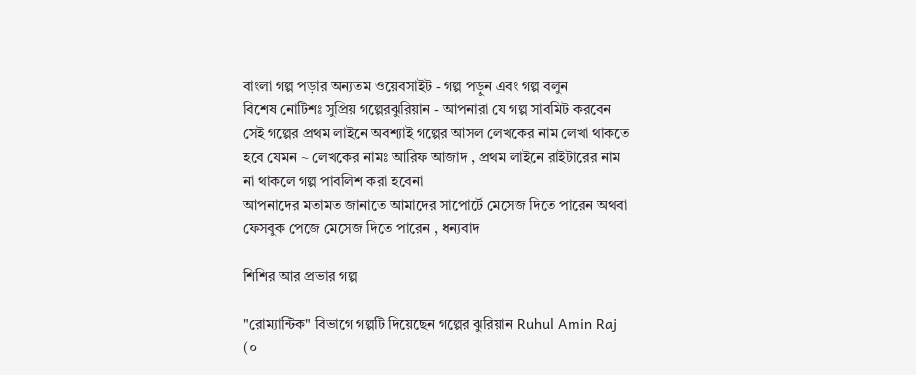বাংলা গল্প পড়ার অন্যতম ওয়েবসাইট - গল্প পড়ুন এবং গল্প বলুন
বিশেষ নোটিশঃ সুপ্রিয় গল্পেরঝুরিয়ান - আপনারা যে গল্প সাবমিট করবেন সেই গল্পের প্রথম লাইনে অবশ্যাই গল্পের আসল লেখকের নাম লেখা থাকতে হবে যেমন ~ লেখকের নামঃ আরিফ আজাদ , প্রথম লাইনে রাইটারের নাম না থাকলে গল্প পাবলিশ করা হবেনা
আপনাদের মতামত জানাতে আমাদের সাপোর্টে মেসেজ দিতে পারেন অথবা ফেসবুক পেজে মেসেজ দিতে পারেন , ধন্যবাদ

শিশির আর প্রভার গল্প

"রোম্যান্টিক" বিভাগে গল্পটি দিয়েছেন গল্পের ঝুরিয়ান Ruhul Amin Raj (০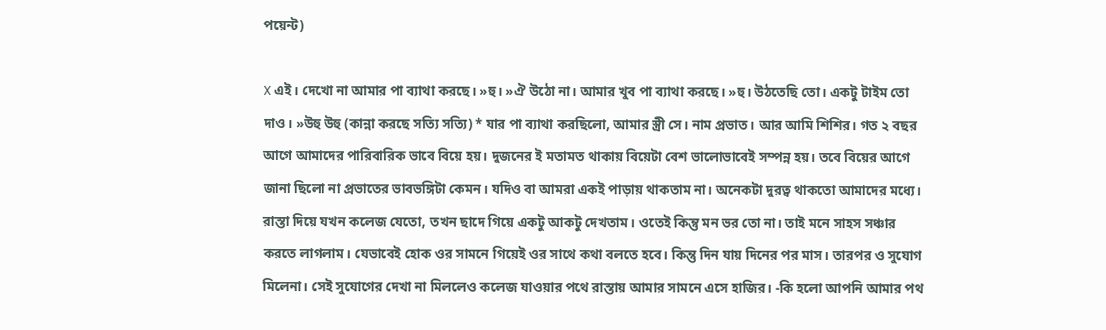পয়েন্ট)

X এই। দেখো না আমার পা ব্যাথা করছে। »হু। »ঐ উঠো না। আমার খুব পা ব্যাথা করছে। »হু। উঠতেছি তো। একটু টাইম তো দাও। »উহু উহু (কান্না করছে সত্যি সত্যি) * যার পা ব্যাথা করছিলো, আমার স্ত্রী সে। নাম প্রভাত। আর আমি শিশির। গত ২ বছর আগে আমাদের পারিবারিক ভাবে বিয়ে হয়। দুজনের ই মতামত থাকায় বিয়েটা বেশ ভালোভাবেই সম্পন্ন হয়। তবে বিয়ের আগে জানা ছিলো না প্রভাতের ভাবভঙ্গিটা কেমন। যদিও বা আমরা একই পাড়ায় থাকতাম না। অনেকটা দুরত্ব থাকতো আমাদের মধ্যে। রাস্তা দিয়ে যখন কলেজ যেতো, তখন ছাদে গিয়ে একটু আকটু দেখতাম। ওতেই কিন্তু মন ভর তো না। তাই মনে সাহস সঞ্চার করতে লাগলাম। যেভাবেই হোক ওর সামনে গিয়েই ওর সাথে কথা বলতে হবে। কিন্তু দিন যায় দিনের পর মাস। তারপর ও সুযোগ মিলেনা। সেই সুযোগের দেখা না মিললেও কলেজ যাওয়ার পথে রাস্তায় আমার সামনে এসে হাজির। -কি হলো আপনি আমার পথ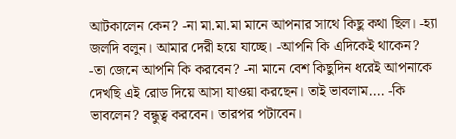আটকালেন কেন? -না মা.মা.মা মানে আপনার সাথে কিছু কথা ছিল। -হ্যা জলদি বলুন। আমার দেরী হয়ে যাচ্ছে। -আপনি কি এদিকেই থাকেন? -তা জেনে আপনি কি করবেন? -না মানে বেশ কিছুদিন ধরেই আপনাকে দেখছি এই রোড দিয়ে আসা যাওয়া করছেন। তাই ভাবলাম.... -কি ভাবলেন? বন্ধুত্ব করবেন। তারপর পটাবেন।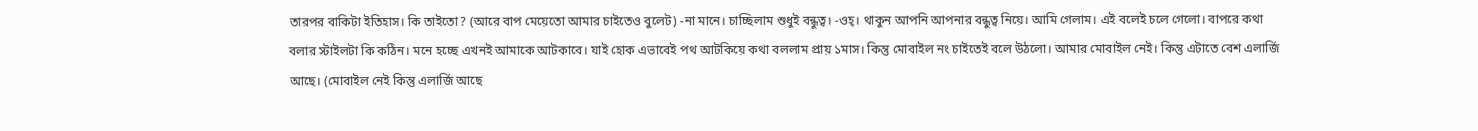তারপর বাকিটা ইতিহাস। কি তাইতো? (আরে বাপ মেয়েতো আমার চাইতেও বুলেট) -না মানে। চাচ্ছিলাম শুধুই বন্ধুত্ব। -ওহ্। থাকুন আপনি আপনার বন্ধুত্ব নিয়ে। আমি গেলাম। এই বলেই চলে গেলো। বাপরে কথা বলার স্টাইলটা কি কঠিন। মনে হচ্ছে এখনই আমাকে আটকাবে। যাই হোক এভাবেই পথ আটকিয়ে কথা বললাম প্রায় ১মাস। কিন্তু মোবাইল নং চাইতেই বলে উঠলো। আমার মোবাইল নেই। কিন্তু এটাতে বেশ এলার্জি আছে। (মোবাইল নেই কিন্তু এলার্জি আছে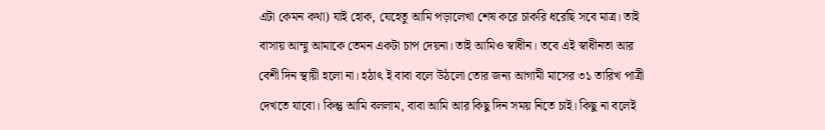এটা কেমন কথা) যাই হোক, যেহেতু আমি পড়ালেখা শেষ করে চাকরি ধরেছি সবে মাত্র। তাই বাসায় আম্মু আমাকে তেমন একটা চাপ দেয়না। তাই আমিও স্বাধীন। তবে এই স্বাধীনতা আর বেশী দিন স্থায়ী হলো না। হঠাৎ ই বাবা বলে উঠলো তোর জন্য আগামী মাসের ৩১ তারিখ পাত্রী দেখতে যাবো। কিন্তু আমি বললাম, বাবা আমি আর কিছু দিন সময় নিতে চাই। কিছু না বলেই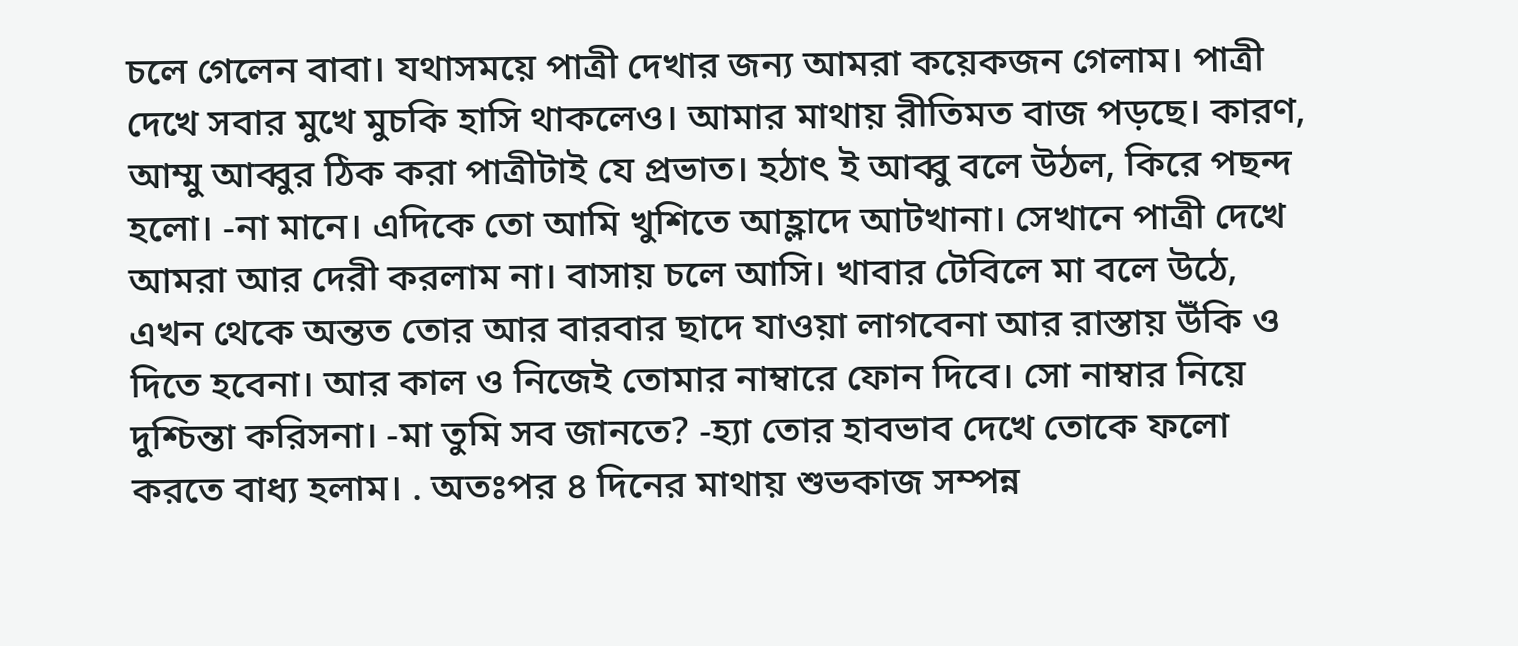চলে গেলেন বাবা। যথাসময়ে পাত্রী দেখার জন্য আমরা কয়েকজন গেলাম। পাত্রী দেখে সবার মুখে মুচকি হাসি থাকলেও। আমার মাথায় রীতিমত বাজ পড়ছে। কারণ, আম্মু আব্বুর ঠিক করা পাত্রীটাই যে প্রভাত। হঠাৎ ই আব্বু বলে উঠল, কিরে পছন্দ হলো। -না মানে। এদিকে তো আমি খুশিতে আহ্লাদে আটখানা। সেখানে পাত্রী দেখে আমরা আর দেরী করলাম না। বাসায় চলে আসি। খাবার টেবিলে মা বলে উঠে, এখন থেকে অন্তত তোর আর বারবার ছাদে যাওয়া লাগবেনা আর রাস্তায় উঁকি ও দিতে হবেনা। আর কাল ও নিজেই তোমার নাম্বারে ফোন দিবে। সো নাম্বার নিয়ে দুশ্চিন্তা করিসনা। -মা তুমি সব জানতে? -হ্যা তোর হাবভাব দেখে তোকে ফলো করতে বাধ্য হলাম। . অতঃপর ৪ দিনের মাথায় শুভকাজ সম্পন্ন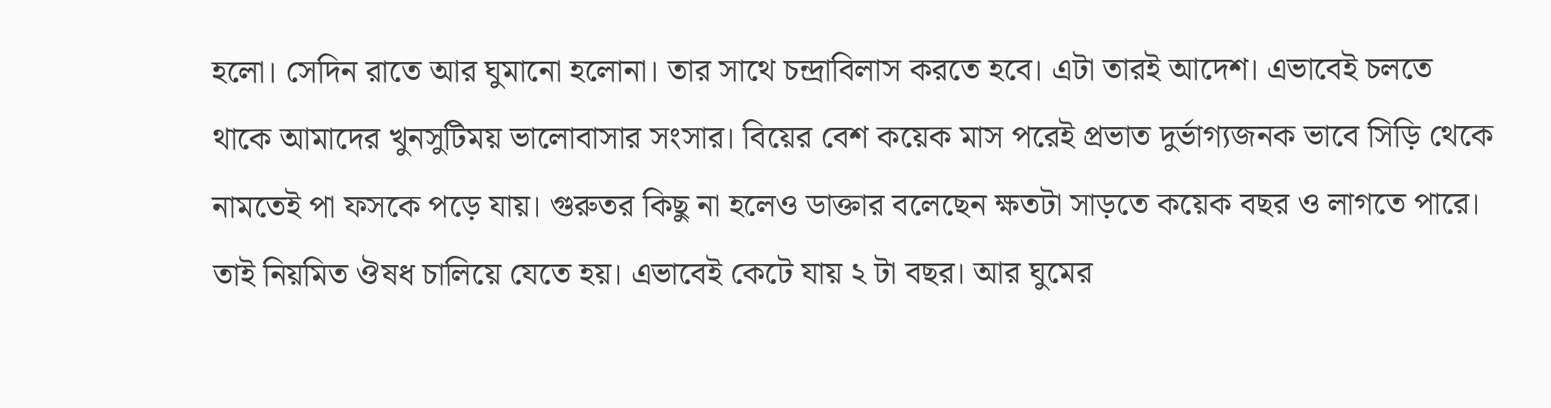হলো। সেদিন রাতে আর ঘুমানো হলোনা। তার সাথে চন্দ্রাবিলাস করতে হবে। এটা তারই আদেশ। এভাবেই চলতে থাকে আমাদের খুনসুটিময় ভালোবাসার সংসার। বিয়ের বেশ কয়েক মাস পরেই প্রভাত দুর্ভাগ্যজনক ভাবে সিড়ি থেকে নামতেই পা ফসকে পড়ে যায়। গুরুতর কিছু না হলেও ডাক্তার বলেছেন ক্ষতটা সাড়তে কয়েক বছর ও লাগতে পারে। তাই নিয়মিত ঔষধ চালিয়ে যেতে হয়। এভাবেই কেটে যায় ২ টা বছর। আর ঘুমের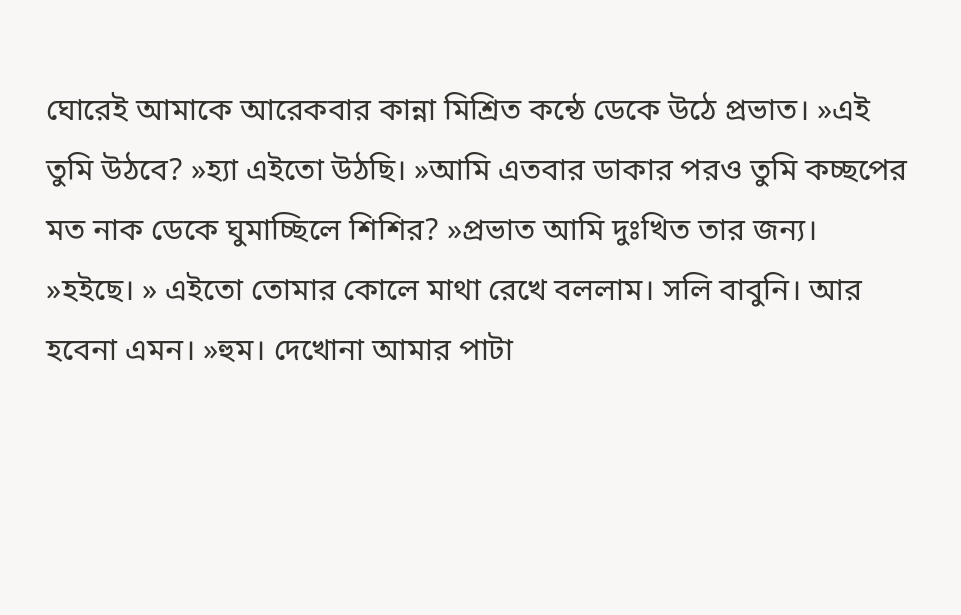ঘোরেই আমাকে আরেকবার কান্না মিশ্রিত কন্ঠে ডেকে উঠে প্রভাত। »এই তুমি উঠবে? »হ্যা এইতো উঠছি। »আমি এতবার ডাকার পরও তুমি কচ্ছপের মত নাক ডেকে ঘুমাচ্ছিলে শিশির? »প্রভাত আমি দুঃখিত তার জন্য। »হইছে। » এইতো তোমার কোলে মাথা রেখে বললাম। সলি বাবুনি। আর হবেনা এমন। »হুম। দেখোনা আমার পাটা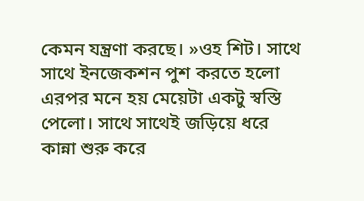কেমন যন্ত্রণা করছে। »ওহ শিট। সাথে সাথে ইনজেকশন পুশ করতে হলো এরপর মনে হয় মেয়েটা একটু স্বস্তি পেলো। সাথে সাথেই জড়িয়ে ধরে কান্না শুরু করে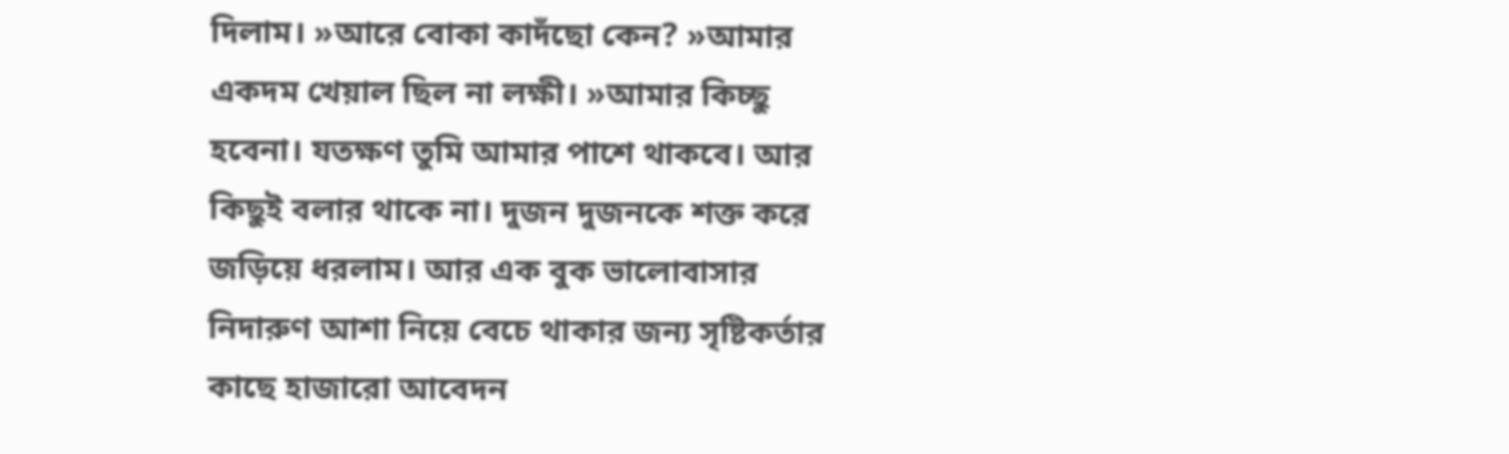দিলাম। »আরে বোকা কাদঁছো কেন? »আমার একদম খেয়াল ছিল না লক্ষী। »আমার কিচ্ছু হবেনা। যতক্ষণ তুমি আমার পাশে থাকবে। আর কিছুই বলার থাকে না। দুজন দুজনকে শক্ত করে জড়িয়ে ধরলাম। আর এক বুক ভালোবাসার নিদারুণ আশা নিয়ে বেচে থাকার জন্য সৃষ্টিকর্তার কাছে হাজারো আবেদন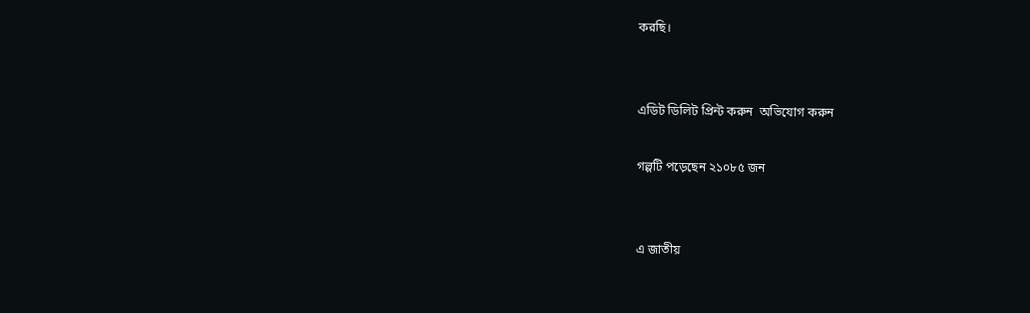করছি।


এডিট ডিলিট প্রিন্ট করুন  অভিযোগ করুন

গল্পটি পড়েছেন ২১০৮৫ জন


এ জাতীয়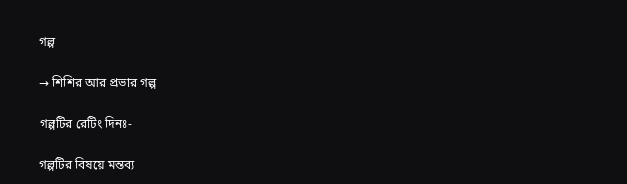গল্প

→ শিশির আর প্রভার গল্প

গল্পটির রেটিং দিনঃ-

গল্পটির বিষয়ে মন্তব্য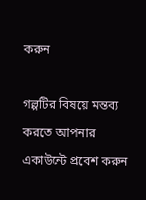করুন

গল্পটির বিষয়ে মন্তব্য করতে আপনার একাউন্টে প্রবেশ করুন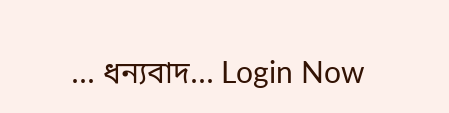... ধন্যবাদ... Login Now